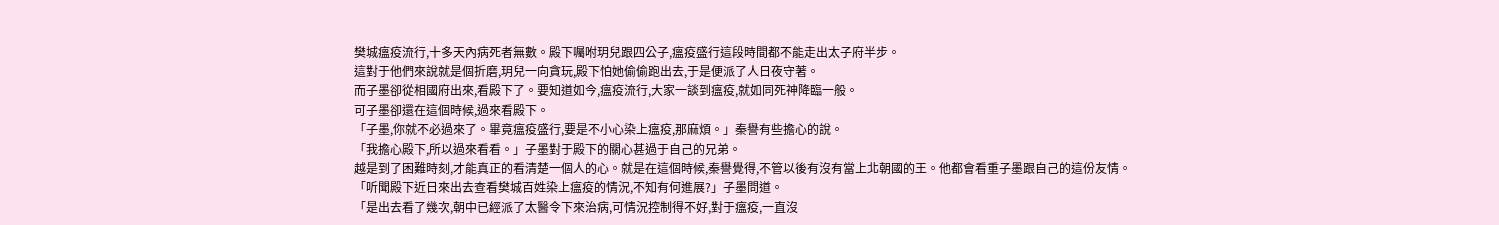樊城瘟疫流行,十多天內病死者無數。殿下囑咐玥兒跟四公子,瘟疫盛行這段時間都不能走出太子府半步。
這對于他們來說就是個折磨,玥兒一向貪玩,殿下怕她偷偷跑出去,于是便派了人日夜守著。
而子墨卻從相國府出來,看殿下了。要知道如今,瘟疫流行,大家一談到瘟疫,就如同死神降臨一般。
可子墨卻還在這個時候,過來看殿下。
「子墨,你就不必過來了。畢竟瘟疫盛行,要是不小心染上瘟疫,那麻煩。」秦譽有些擔心的說。
「我擔心殿下,所以過來看看。」子墨對于殿下的關心甚過于自己的兄弟。
越是到了困難時刻,才能真正的看清楚一個人的心。就是在這個時候,秦譽覺得,不管以後有沒有當上北朝國的王。他都會看重子墨跟自己的這份友情。
「听聞殿下近日來出去查看樊城百姓染上瘟疫的情況,不知有何進展?」子墨問道。
「是出去看了幾次,朝中已經派了太醫令下來治病,可情況控制得不好,對于瘟疫,一直沒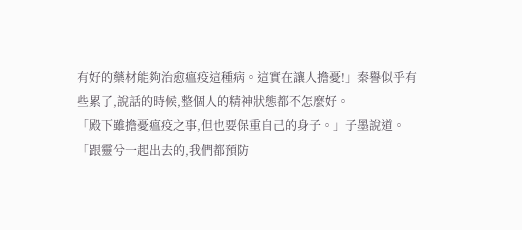有好的藥材能夠治愈瘟疫這種病。這實在讓人擔憂!」秦譽似乎有些累了,說話的時候,整個人的精神狀態都不怎麼好。
「殿下雖擔憂瘟疫之事,但也要保重自己的身子。」子墨說道。
「跟靈兮一起出去的,我們都預防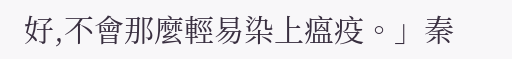好,不會那麼輕易染上瘟疫。」秦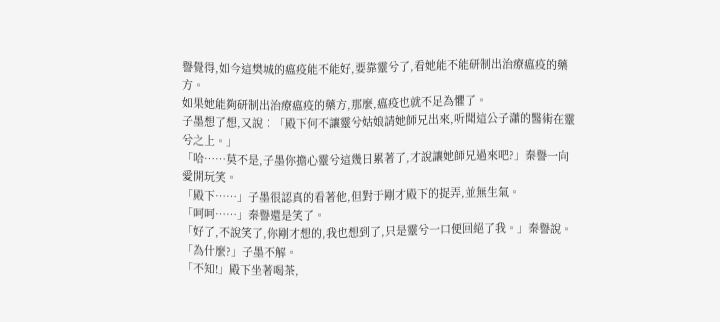譽覺得,如今這樊城的瘟疫能不能好,要靠靈兮了,看她能不能研制出治療瘟疫的藥方。
如果她能夠研制出治療瘟疫的藥方,那麼,瘟疫也就不足為懼了。
子墨想了想,又說︰「殿下何不讓靈兮姑娘請她師兄出來,听聞這公子瀟的醫術在靈兮之上。」
「哈……莫不是,子墨你擔心靈兮這幾日累著了,才說讓她師兄過來吧?」秦譽一向愛開玩笑。
「殿下……」子墨很認真的看著他,但對于剛才殿下的捉弄,並無生氣。
「呵呵……」秦譽還是笑了。
「好了,不說笑了,你剛才想的,我也想到了,只是靈兮一口便回絕了我。」秦譽說。
「為什麼?」子墨不解。
「不知!」殿下坐著喝茶,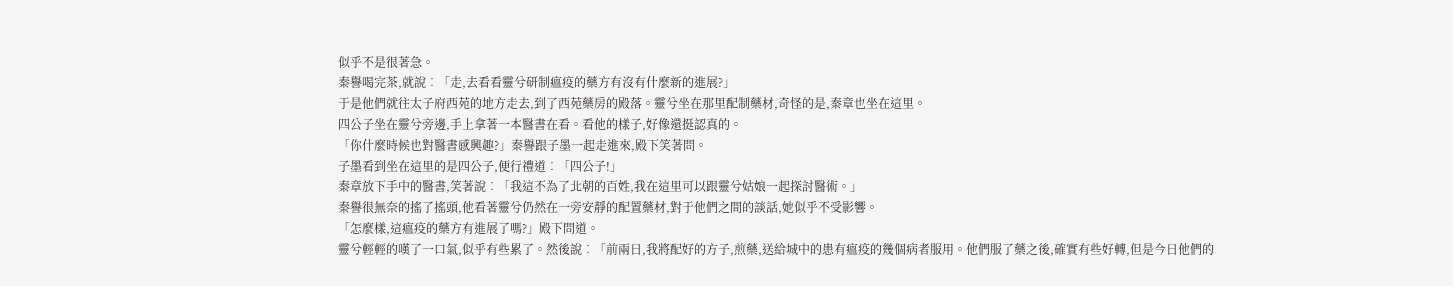似乎不是很著急。
秦譽喝完茶,就說︰「走,去看看靈兮研制瘟疫的藥方有沒有什麼新的進展?」
于是他們就往太子府西苑的地方走去,到了西苑藥房的殿落。靈兮坐在那里配制藥材,奇怪的是,秦章也坐在這里。
四公子坐在靈兮旁邊,手上拿著一本醫書在看。看他的樣子,好像還挺認真的。
「你什麼時候也對醫書感興趣?」秦譽跟子墨一起走進來,殿下笑著問。
子墨看到坐在這里的是四公子,便行禮道︰「四公子!」
秦章放下手中的醫書,笑著說︰「我這不為了北朝的百姓,我在這里可以跟靈兮姑娘一起探討醫術。」
秦譽很無奈的搖了搖頭,他看著靈兮仍然在一旁安靜的配置藥材,對于他們之間的談話,她似乎不受影響。
「怎麼樣,這瘟疫的藥方有進展了嗎?」殿下問道。
靈兮輕輕的嘆了一口氣,似乎有些累了。然後說︰「前兩日,我將配好的方子,煎藥,送給城中的患有瘟疫的幾個病者服用。他們服了藥之後,確實有些好轉,但是今日他們的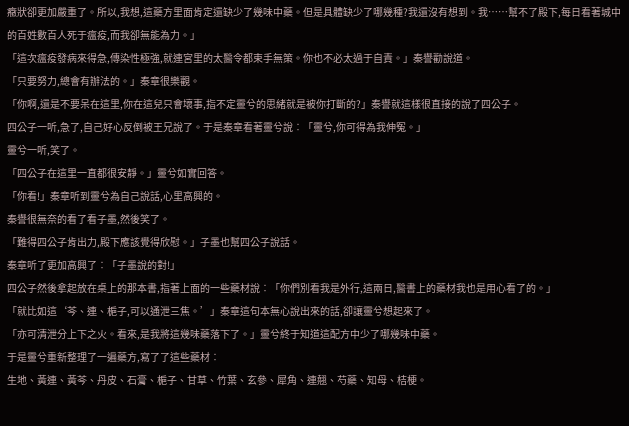癥狀卻更加嚴重了。所以,我想,這藥方里面肯定還缺少了幾味中藥。但是具體缺少了哪幾種?我還沒有想到。我……幫不了殿下,每日看著城中的百姓數百人死于瘟疫,而我卻無能為力。」
「這次瘟疫發病來得急,傳染性極強,就連宮里的太醫令都束手無策。你也不必太過于自責。」秦譽勸說道。
「只要努力,總會有辦法的。」秦章很樂觀。
「你啊,還是不要呆在這里,你在這兒只會壞事,指不定靈兮的思緒就是被你打斷的?」秦譽就這樣很直接的說了四公子。
四公子一听,急了,自己好心反倒被王兄說了。于是秦章看著靈兮說︰「靈兮,你可得為我伸冤。」
靈兮一听,笑了。
「四公子在這里一直都很安靜。」靈兮如實回答。
「你看!」秦章听到靈兮為自己說話,心里高興的。
秦譽很無奈的看了看子墨,然後笑了。
「難得四公子肯出力,殿下應該覺得欣慰。」子墨也幫四公子說話。
秦章听了更加高興了︰「子墨說的對!」
四公子然後拿起放在桌上的那本書,指著上面的一些藥材說︰「你們別看我是外行,這兩日,醫書上的藥材我也是用心看了的。」
「就比如這‘芩、連、梔子,可以通泄三焦。’」秦章這句本無心說出來的話,卻讓靈兮想起來了。
「亦可清泄分上下之火。看來,是我將這幾味藥落下了。」靈兮終于知道這配方中少了哪幾味中藥。
于是靈兮重新整理了一遍藥方,寫了了這些藥材︰
生地、黃連、黃芩、丹皮、石膏、梔子、甘草、竹葉、玄參、犀角、連翹、芍藥、知母、桔梗。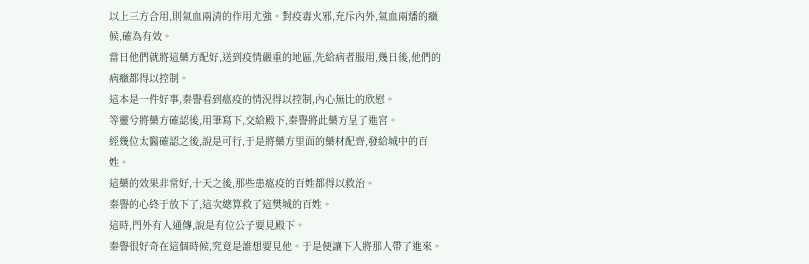以上三方合用,則氣血兩清的作用尤強。對疫毒火邪,充斥內外,氣血兩燔的癥候,確為有效。
當日他們就將這藥方配好,送到疫情嚴重的地區,先給病者服用,幾日後,他們的病癥都得以控制。
這本是一件好事,秦譽看到瘟疫的情況得以控制,內心無比的欣慰。
等靈兮將藥方確認後,用筆寫下,交給殿下,秦譽將此藥方呈了進宮。
經幾位太醫確認之後,說是可行,于是將藥方里面的藥材配齊,發給城中的百姓。
這藥的效果非常好,十天之後,那些患瘟疫的百姓都得以救治。
秦譽的心終于放下了,這次總算救了這樊城的百姓。
這時,門外有人通傳,說是有位公子要見殿下。
秦譽很好奇在這個時候,究竟是誰想要見他。于是便讓下人將那人帶了進來。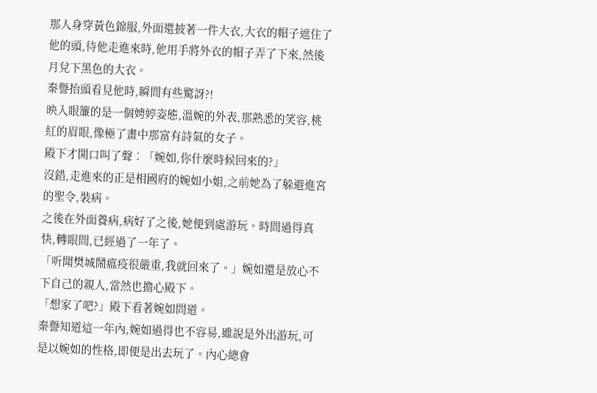那人身穿黃色錦服,外面還披著一件大衣,大衣的帽子遮住了他的頭,待他走進來時,他用手將外衣的帽子弄了下來,然後月兌下黑色的大衣。
秦譽抬頭看見他時,瞬間有些驚訝?!
映入眼簾的是一個娉婷姿態,溫婉的外表,那熟悉的笑容,桃紅的眉眼,像極了畫中那富有詩氣的女子。
殿下才開口叫了聲︰「婉如,你什麼時候回來的?」
沒錯,走進來的正是相國府的婉如小姐,之前她為了躲避進宮的聖令,裝病。
之後在外面養病,病好了之後,她便到處游玩。時間過得真快,轉眼間,已經過了一年了。
「听聞樊城鬧瘟疫很嚴重,我就回來了。」婉如還是放心不下自己的親人,當然也擔心殿下。
「想家了吧?」殿下看著婉如問道。
秦譽知道這一年內,婉如過得也不容易,雖說是外出游玩,可是以婉如的性格,即便是出去玩了。內心總會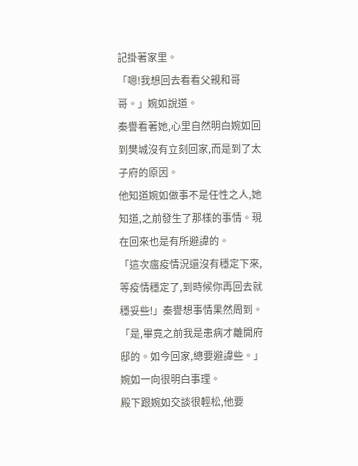記掛著家里。
「嗯!我想回去看看父親和哥哥。」婉如說道。
秦譽看著她,心里自然明白婉如回到樊城沒有立刻回家,而是到了太子府的原因。
他知道婉如做事不是任性之人,她知道,之前發生了那樣的事情。現在回來也是有所避諱的。
「這次瘟疫情況還沒有穩定下來,等疫情穩定了,到時候你再回去就穩妥些!」秦譽想事情果然周到。
「是,畢竟之前我是患病才離開府邸的。如今回家,總要避諱些。」婉如一向很明白事理。
殿下跟婉如交談很輕松,他要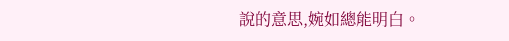說的意思,婉如總能明白。